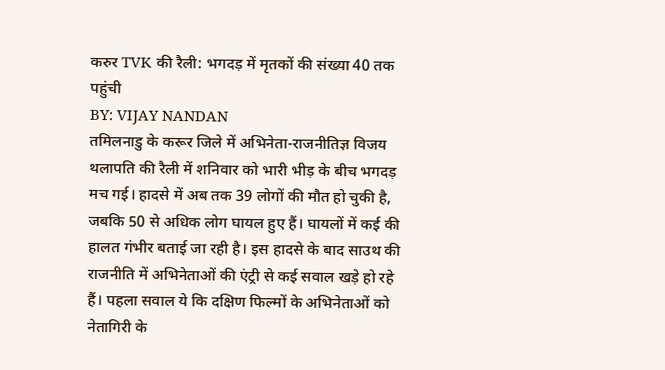करुर TVK की रैली: भगदड़ में मृतकों की संख्या 40 तक पहुंची
BY: VIJAY NANDAN
तमिलनाडु के करूर जिले में अभिनेता-राजनीतिज्ञ विजय थलापति की रैली में शनिवार को भारी भीड़ के बीच भगदड़ मच गई। हादसे में अब तक 39 लोगों की मौत हो चुकी है, जबकि 50 से अधिक लोग घायल हुए हैं। घायलों में कई की हालत गंभीर बताई जा रही है। इस हादसे के बाद साउथ की राजनीति में अभिनेताओं की एंट्री से कई सवाल खड़े हो रहे हैं। पहला सवाल ये कि दक्षिण फिल्मों के अभिनेताओं को नेतागिरी के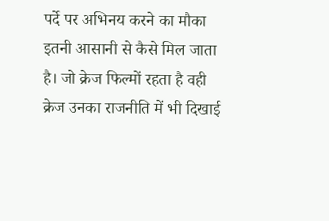पर्दे पर अभिनय करने का मौका इतनी आसानी से कैसे मिल जाता है। जो क्रेज फिल्मों रहता है वही क्रेज उनका राजनीति में भी दिखाई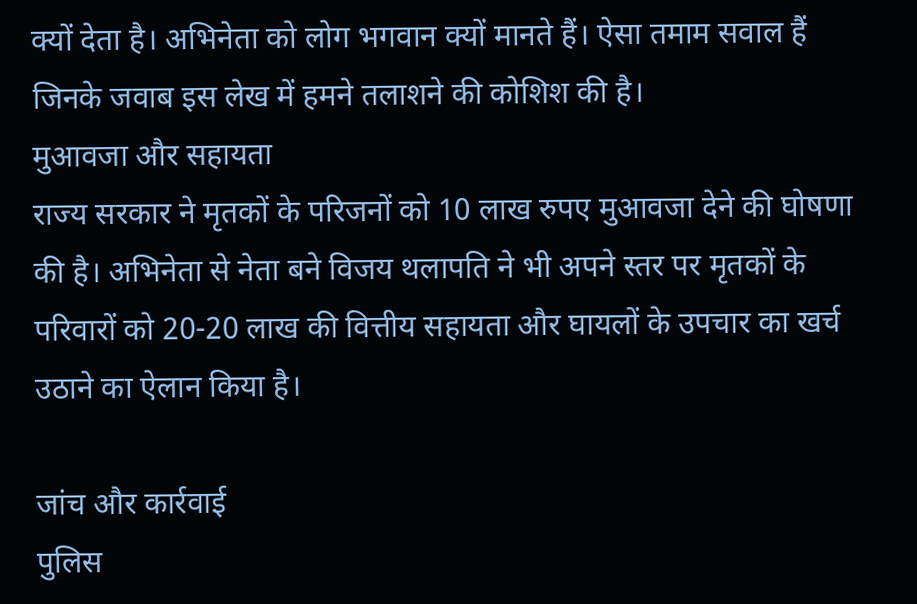क्यों देता है। अभिनेता को लोग भगवान क्यों मानते हैं। ऐसा तमाम सवाल हैं जिनके जवाब इस लेख में हमने तलाशने की कोशिश की है।
मुआवजा और सहायता
राज्य सरकार ने मृतकों के परिजनों को 10 लाख रुपए मुआवजा देने की घोषणा की है। अभिनेता से नेता बने विजय थलापति ने भी अपने स्तर पर मृतकों के परिवारों को 20-20 लाख की वित्तीय सहायता और घायलों के उपचार का खर्च उठाने का ऐलान किया है।

जांच और कार्रवाई
पुलिस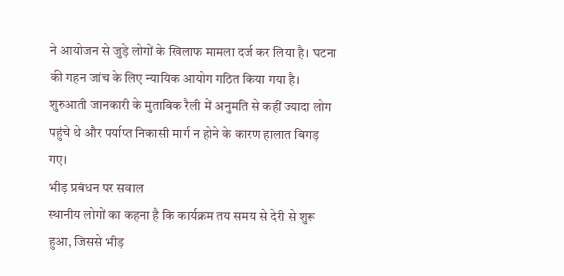ने आयोजन से जुड़े लोगों के खिलाफ मामला दर्ज कर लिया है। घटना की गहन जांच के लिए न्यायिक आयोग गठित किया गया है। शुरुआती जानकारी के मुताबिक रैली में अनुमति से कहीं ज्यादा लोग पहुंचे थे और पर्याप्त निकासी मार्ग न होने के कारण हालात बिगड़ गए।
भीड़ प्रबंधन पर सवाल
स्थानीय लोगों का कहना है कि कार्यक्रम तय समय से देरी से शुरू हुआ, जिससे भीड़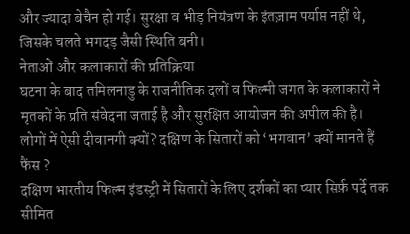और ज्यादा बेचैन हो गई। सुरक्षा व भीड़ नियंत्रण के इंतज़ाम पर्याप्त नहीं थे, जिसके चलते भगदड़ जैसी स्थिति बनी।
नेताओं और कलाकारों की प्रतिक्रिया
घटना के बाद तमिलनाडु के राजनीतिक दलों व फिल्मी जगत के कलाकारों ने मृतकों के प्रति संवेदना जताई है और सुरक्षित आयोजन की अपील की है।
लोगों में ऐसी दीवानगी क्यों? दक्षिण के सितारों को ‘भगवान’ क्यों मानते हैं फैंस ?
दक्षिण भारतीय फिल्म इंडस्ट्री में सितारों के लिए दर्शकों का प्यार सिर्फ़ पर्दे तक सीमित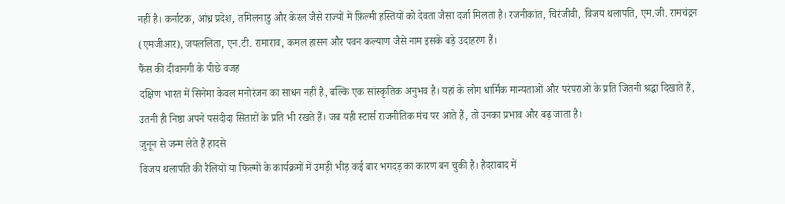नहीं है। कर्नाटक, आंध्र प्रदेश, तमिलनाडु और केरल जैसे राज्यों में फ़िल्मी हस्तियों को देवता जैसा दर्जा मिलता है। रजनीकांत, चिरंजीवी, विजय थलापति, एम.जी. रामचंद्रन (एमजीआर), जयललिता, एन.टी. रामाराव, कमल हासन और पवन कल्याण जैसे नाम इसके बड़े उदाहरण हैं।
फैंस की दीवानगी के पीछे वजह
दक्षिण भारत में सिनेमा केवल मनोरंजन का साधन नहीं है, बल्कि एक सांस्कृतिक अनुभव है। यहां के लोग धार्मिक मान्यताओं और परंपराओं के प्रति जितनी श्रद्धा दिखाते हैं, उतनी ही निष्ठा अपने पसंदीदा सितारों के प्रति भी रखते हैं। जब यही स्टार्स राजनीतिक मंच पर आते हैं, तो उनका प्रभाव और बढ़ जाता है।
जुनून से जन्म लेते हैं हादसे
विजय थलापति की रैलियों या फिल्मों के कार्यक्रमों में उमड़ी भीड़ कई बार भगदड़ का कारण बन चुकी है। हैदराबाद में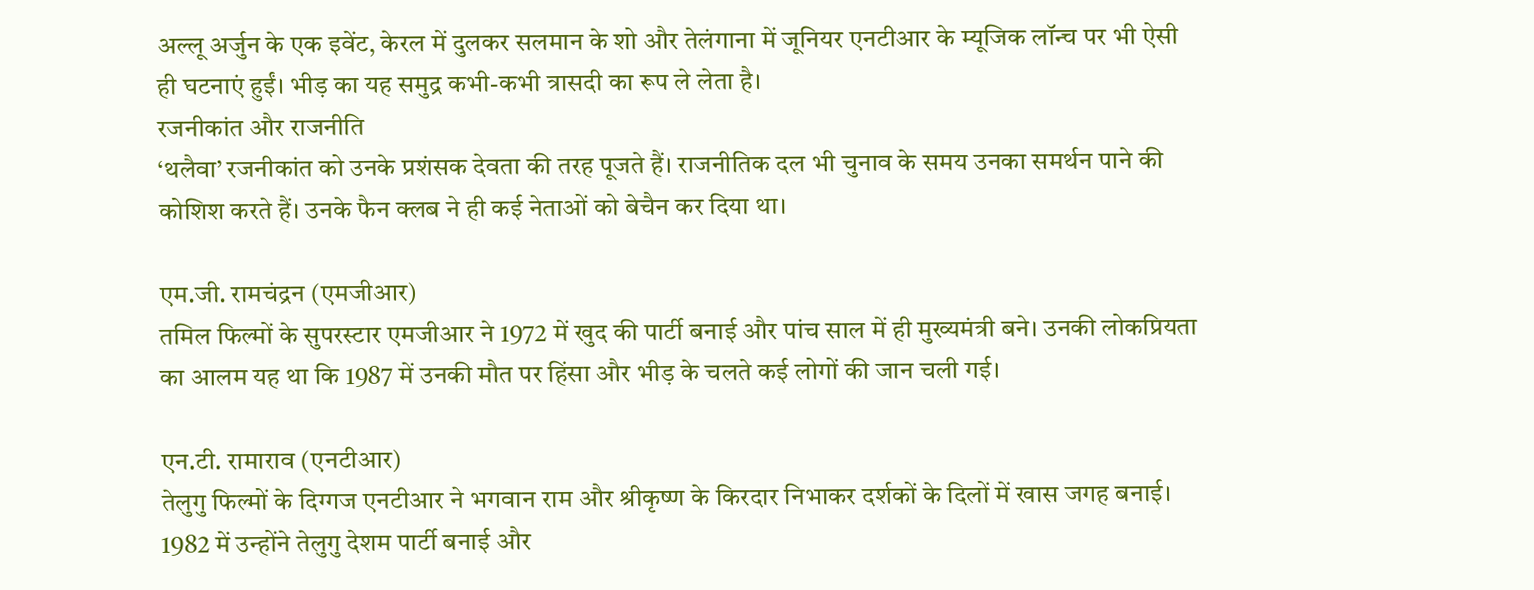अल्लू अर्जुन के एक इवेंट, केरल में दुलकर सलमान के शो और तेलंगाना में जूनियर एनटीआर के म्यूजिक लॉन्च पर भी ऐसी ही घटनाएं हुईं। भीड़ का यह समुद्र कभी-कभी त्रासदी का रूप ले लेता है।
रजनीकांत और राजनीति
‘थलैवा’ रजनीकांत को उनके प्रशंसक देवता की तरह पूजते हैं। राजनीतिक दल भी चुनाव के समय उनका समर्थन पाने की कोशिश करते हैं। उनके फैन क्लब ने ही कई नेताओं को बेचैन कर दिया था।

एम.जी. रामचंद्रन (एमजीआर)
तमिल फिल्मों के सुपरस्टार एमजीआर ने 1972 में खुद की पार्टी बनाई और पांच साल में ही मुख्यमंत्री बने। उनकी लोकप्रियता का आलम यह था कि 1987 में उनकी मौत पर हिंसा और भीड़ के चलते कई लोगों की जान चली गई।

एन.टी. रामाराव (एनटीआर)
तेलुगु फिल्मों के दिग्गज एनटीआर ने भगवान राम और श्रीकृष्ण के किरदार निभाकर दर्शकों के दिलों में खास जगह बनाई। 1982 में उन्होंने तेलुगु देशम पार्टी बनाई और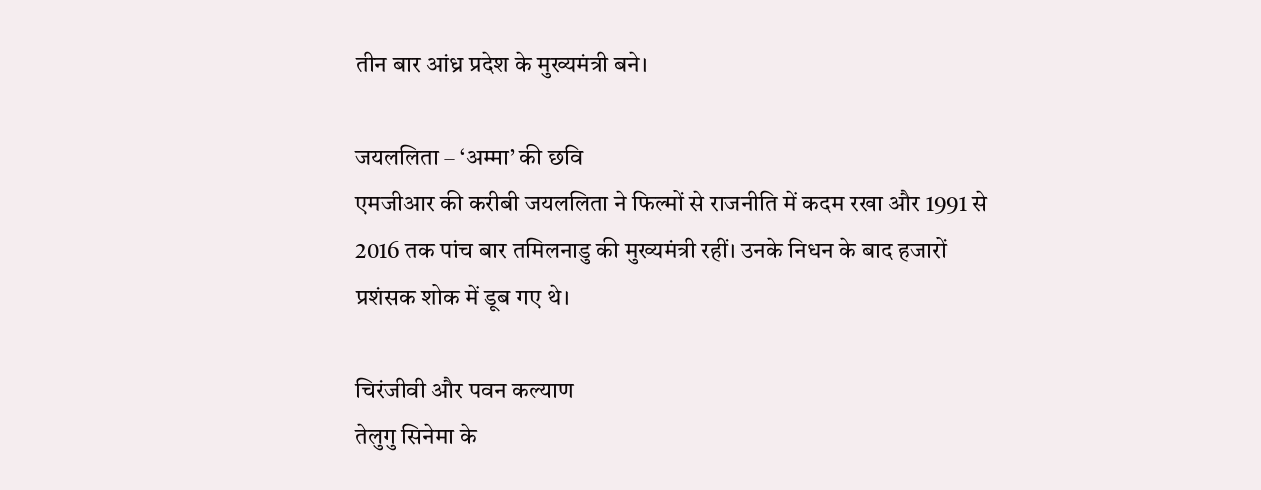तीन बार आंध्र प्रदेश के मुख्यमंत्री बने।

जयललिता – ‘अम्मा’ की छवि
एमजीआर की करीबी जयललिता ने फिल्मों से राजनीति में कदम रखा और 1991 से 2016 तक पांच बार तमिलनाडु की मुख्यमंत्री रहीं। उनके निधन के बाद हजारों प्रशंसक शोक में डूब गए थे।

चिरंजीवी और पवन कल्याण
तेलुगु सिनेमा के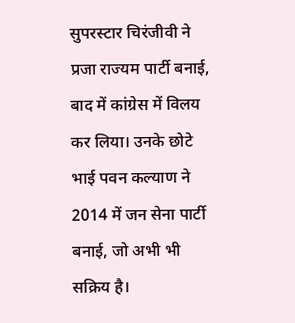सुपरस्टार चिरंजीवी ने प्रजा राज्यम पार्टी बनाई, बाद में कांग्रेस में विलय कर लिया। उनके छोटे भाई पवन कल्याण ने 2014 में जन सेना पार्टी बनाई, जो अभी भी सक्रिय है।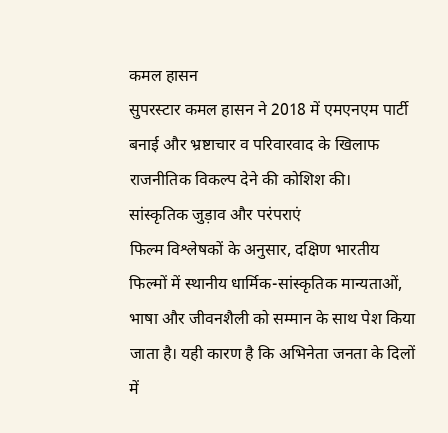कमल हासन
सुपरस्टार कमल हासन ने 2018 में एमएनएम पार्टी बनाई और भ्रष्टाचार व परिवारवाद के खिलाफ राजनीतिक विकल्प देने की कोशिश की।
सांस्कृतिक जुड़ाव और परंपराएं
फिल्म विश्लेषकों के अनुसार, दक्षिण भारतीय फिल्मों में स्थानीय धार्मिक-सांस्कृतिक मान्यताओं, भाषा और जीवनशैली को सम्मान के साथ पेश किया जाता है। यही कारण है कि अभिनेता जनता के दिलों में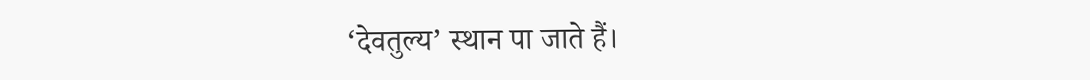‘देवतुल्य’ स्थान पा जाते हैं।